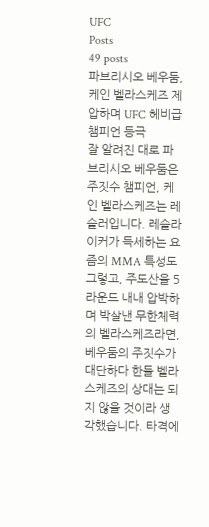UFC
Posts
49 posts
파브리시오 베우둠, 케인 벨라스케즈 제압하며 UFC 헤비급 챔피언 등극
잘 알려진 대로 파브리시오 베우둠은 주짓수 챔피언, 케인 벨라스케즈는 레슬러입니다. 레슬라이커가 득세하는 요즘의 MMA 특성도 그렇고, 주도산을 5라운드 내내 압박하며 박살낸 무한체력의 벨라스케즈라면, 베우둠의 주짓수가 대단하다 한들 벨라스케즈의 상대는 되지 않을 것이라 생각했습니다. 타격에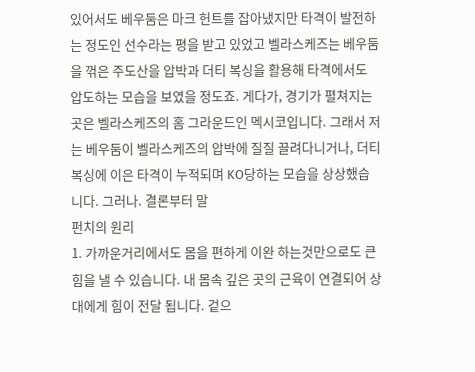있어서도 베우둠은 마크 헌트를 잡아냈지만 타격이 발전하는 정도인 선수라는 평을 받고 있었고 벨라스케즈는 베우둠을 꺾은 주도산을 압박과 더티 복싱을 활용해 타격에서도 압도하는 모습을 보였을 정도죠. 게다가, 경기가 펼쳐지는 곳은 벨라스케즈의 홈 그라운드인 멕시코입니다. 그래서 저는 베우둠이 벨라스케즈의 압박에 질질 끌려다니거나, 더티 복싱에 이은 타격이 누적되며 KO당하는 모습을 상상했습니다. 그러나. 결론부터 말
펀치의 원리
1. 가까운거리에서도 몸을 편하게 이완 하는것만으로도 큰힘을 낼 수 있습니다. 내 몸속 깊은 곳의 근육이 연결되어 상대에게 힘이 전달 됩니다. 겉으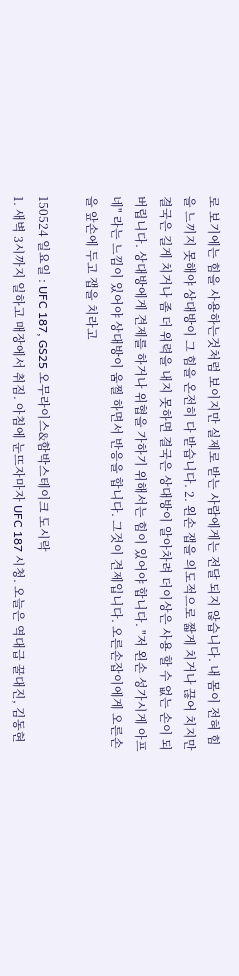로 보기에는 힘을 사용하는것처럼 보이지만 실제로 받는 사람에게는 전달 되지 않습니다. 내 몸이 전혀 힘을 느끼지 못해야 상대방이 그 힘을 온전히 다 받습니다. 2. 왼손 잽을 의도적으로 짧게 치거나 끊어 치지만 결국은 길게 치거나 좀 더 위력을 내지 못하면 결국은 상대방이 알아차려 더이상은 사용 할 수 없는 손이 되버립니다. 상대방에게 견제를 하거나 위협을 가하기 위해서는 힘이 있어야 합니다. "저 왼손 성가시게 아프네" 라는 느낌이 있어야 상대방이 움찔 하면서 반응을 합니다. 그것이 견제입니다. 오른손잡이에게 오른손을 앞손에 두고 잽을 치라고

150524 일요일 : UFC 187, GS25 오무라이스&함박스테이크 도시락
1. 새벽 3시까지 일하고 매장에서 취짐. 아침에 눈뜨자마자 UFC 187 시청. 오늘은 역대급 꿀대진, 김동현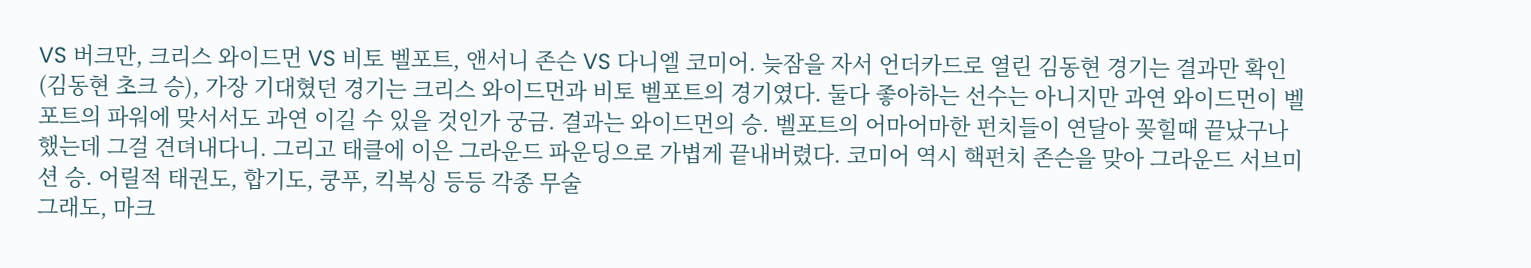VS 버크만, 크리스 와이드먼 VS 비토 벨포트, 앤서니 존슨 VS 다니엘 코미어. 늦잠을 자서 언더카드로 열린 김동현 경기는 결과만 확인 (김동현 초크 승), 가장 기대혔던 경기는 크리스 와이드먼과 비토 벨포트의 경기였다. 둘다 좋아하는 선수는 아니지만 과연 와이드먼이 벨포트의 파워에 맞서서도 과연 이길 수 있을 것인가 궁금. 결과는 와이드먼의 승. 벨포트의 어마어마한 펀치들이 연달아 꽂힐때 끝났구나 했는데 그걸 견뎌내다니. 그리고 태클에 이은 그라운드 파운딩으로 가볍게 끝내버렸다. 코미어 역시 핵펀치 존슨을 맞아 그라운드 서브미션 승. 어릴적 태권도, 합기도, 쿵푸, 킥복싱 등등 각종 무술
그래도, 마크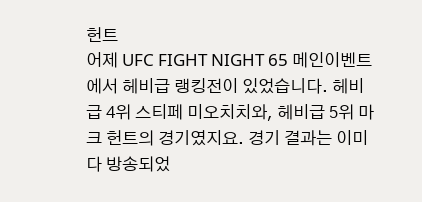헌트
어제 UFC FIGHT NIGHT 65 메인이벤트에서 헤비급 랭킹전이 있었습니다. 헤비급 4위 스티페 미오치치와, 헤비급 5위 마크 헌트의 경기였지요. 경기 결과는 이미 다 방송되었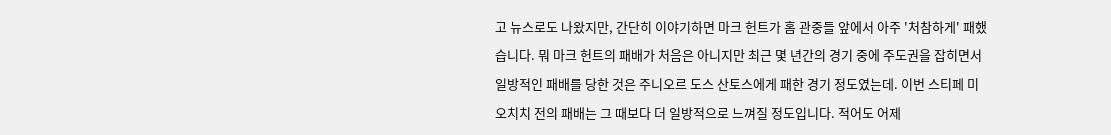고 뉴스로도 나왔지만, 간단히 이야기하면 마크 헌트가 홈 관중들 앞에서 아주 '처참하게' 패했습니다. 뭐 마크 헌트의 패배가 처음은 아니지만 최근 몇 년간의 경기 중에 주도권을 잡히면서 일방적인 패배를 당한 것은 주니오르 도스 산토스에게 패한 경기 정도였는데. 이번 스티페 미오치치 전의 패배는 그 때보다 더 일방적으로 느껴질 정도입니다. 적어도 어제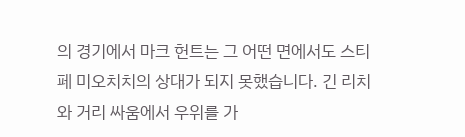의 경기에서 마크 헌트는 그 어떤 면에서도 스티페 미오치치의 상대가 되지 못했습니다. 긴 리치와 거리 싸움에서 우위를 가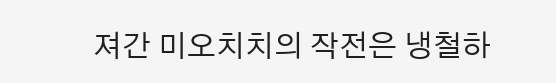져간 미오치치의 작전은 냉철하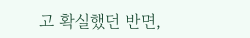고 확실했던 반면,